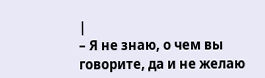|
– Я не знаю, о чем вы говорите, да и не желаю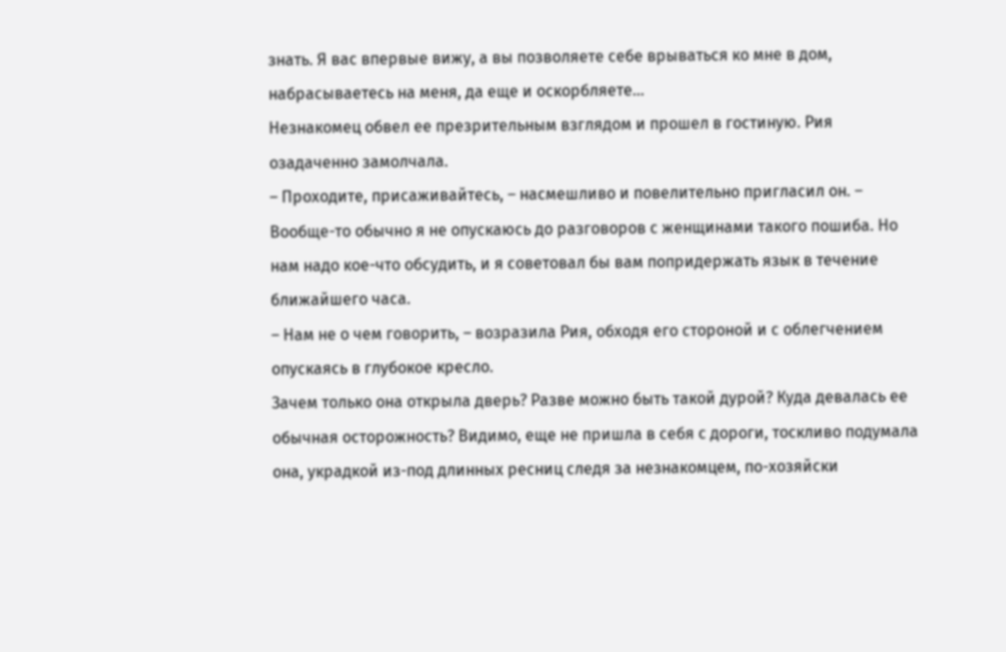знать. Я вас впервые вижу, а вы позволяете себе врываться ко мне в дом, набрасываетесь на меня, да еще и оскорбляете…
Незнакомец обвел ее презрительным взглядом и прошел в гостиную. Рия озадаченно замолчала.
– Проходите, присаживайтесь, – насмешливо и повелительно пригласил он. – Вообще-то обычно я не опускаюсь до разговоров с женщинами такого пошиба. Но нам надо кое-что обсудить, и я советовал бы вам попридержать язык в течение ближайшего часа.
– Нам не о чем говорить, – возразила Рия, обходя его стороной и с облегчением опускаясь в глубокое кресло.
Зачем только она открыла дверь? Разве можно быть такой дурой? Куда девалась ее обычная осторожность? Видимо, еще не пришла в себя с дороги, тоскливо подумала она, украдкой из-под длинных ресниц следя за незнакомцем, по-хозяйски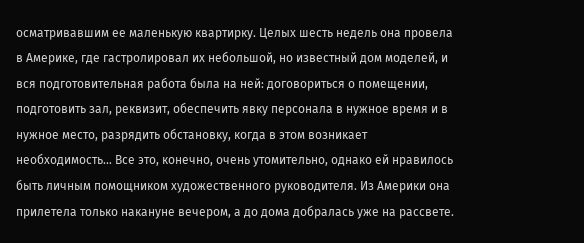осматривавшим ее маленькую квартирку. Целых шесть недель она провела в Америке, где гастролировал их небольшой, но известный дом моделей, и вся подготовительная работа была на ней: договориться о помещении, подготовить зал, реквизит, обеспечить явку персонала в нужное время и в нужное место, разрядить обстановку, когда в этом возникает необходимость… Все это, конечно, очень утомительно, однако ей нравилось быть личным помощником художественного руководителя. Из Америки она прилетела только накануне вечером, а до дома добралась уже на рассвете.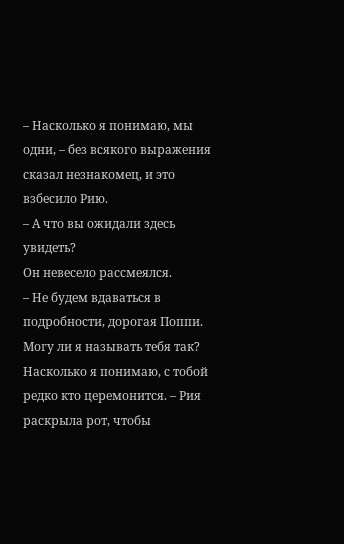– Насколько я понимаю, мы одни, – без всякого выражения сказал незнакомец, и это взбесило Рию.
– А что вы ожидали здесь увидеть?
Он невесело рассмеялся.
– Не будем вдаваться в подробности, дорогая Поппи. Могу ли я называть тебя так? Насколько я понимаю, с тобой редко кто церемонится. – Рия раскрыла рот, чтобы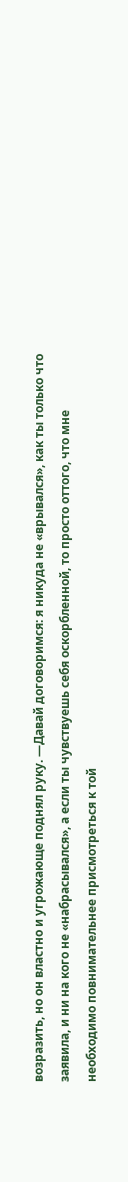возразить, но он властно и угрожающе поднял руку. —Давай договоримся: я никуда не «врывался», как ты только что заявила, и ни на кого не «набрасывался», а если ты чувствуешь себя оскорбленной, то просто оттого, что мне необходимо повнимательнее присмотреться к той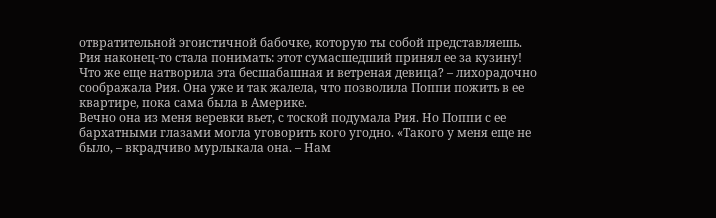отвратительной эгоистичной бабочке, которую ты собой представляешь.
Рия наконец-то стала понимать: этот сумасшедший принял ее за кузину!
Что же еще натворила эта бесшабашная и ветреная девица? – лихорадочно соображала Рия. Она уже и так жалела, что позволила Поппи пожить в ее квартире, пока сама была в Америке.
Вечно она из меня веревки вьет, с тоской подумала Рия. Но Поппи с ее бархатными глазами могла уговорить кого угодно. «Такого у меня еще не было, – вкрадчиво мурлыкала она. – Нам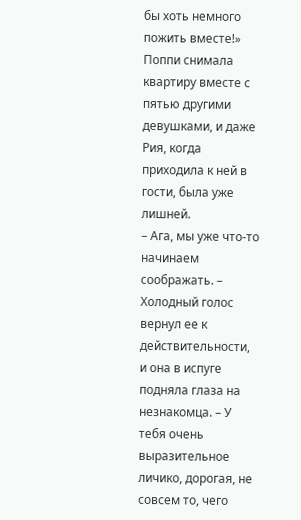бы хоть немного пожить вместе!» Поппи снимала квартиру вместе с пятью другими девушками, и даже Рия, когда приходила к ней в гости, была уже лишней.
– Ага, мы уже что-то начинаем соображать. – Холодный голос вернул ее к действительности, и она в испуге подняла глаза на незнакомца. – У тебя очень выразительное личико, дорогая, не совсем то, чего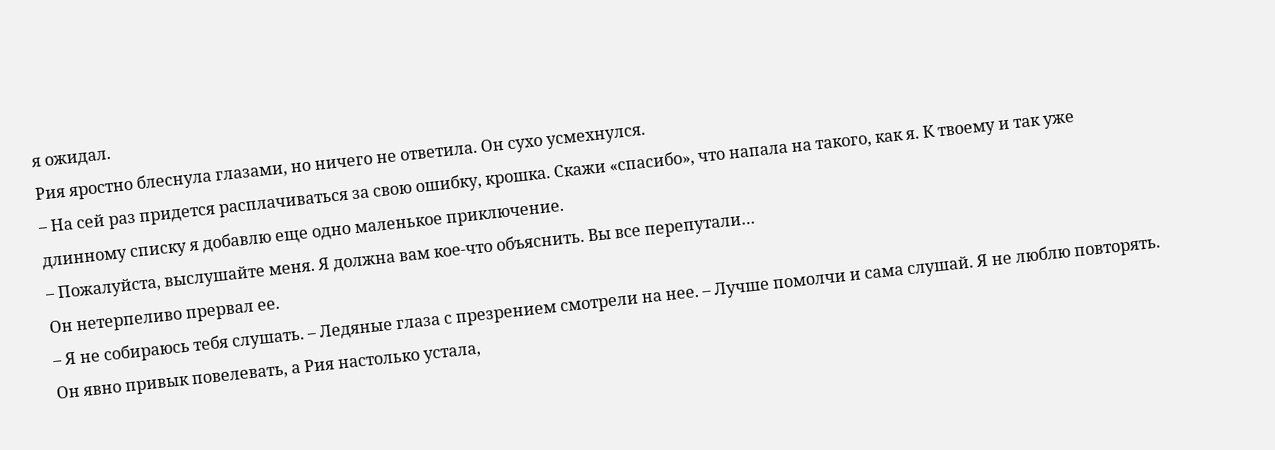я ожидал.
Рия яростно блеснула глазами, но ничего не ответила. Он сухо усмехнулся.
– На сей раз придется расплачиваться за свою ошибку, крошка. Скажи «спасибо», что напала на такого, как я. К твоему и так уже длинному списку я добавлю еще одно маленькое приключение.
– Пожалуйста, выслушайте меня. Я должна вам кое-что объяснить. Вы все перепутали…
Он нетерпеливо прервал ее.
– Я не собираюсь тебя слушать. – Ледяные глаза с презрением смотрели на нее. – Лучше помолчи и сама слушай. Я не люблю повторять.
Он явно привык повелевать, а Рия настолько устала,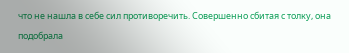что не нашла в себе сил противоречить. Совершенно сбитая с толку, она подобрала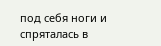под себя ноги и спряталась в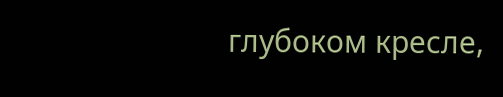глубоком кресле,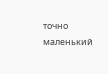точно маленький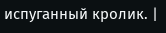испуганный кролик. |